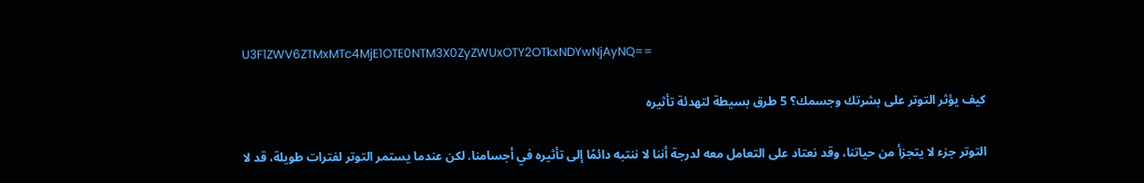U3F1ZWV6ZTMxMTc4MjE1OTE0NTM3X0ZyZWUxOTY2OTkxNDYwNjAyNQ==

كيف يؤثر التوتر على بشرتك وجسمك؟ 5 طرق بسيطة لتهدئة تأثيره

التوتر جزء لا يتجزأ من حياتنا، وقد نعتاد على التعامل معه لدرجة أننا لا ننتبه دائمًا إلى تأثيره في أجسامنا. لكن عندما يستمر التوتر لفترات طويلة، قد لا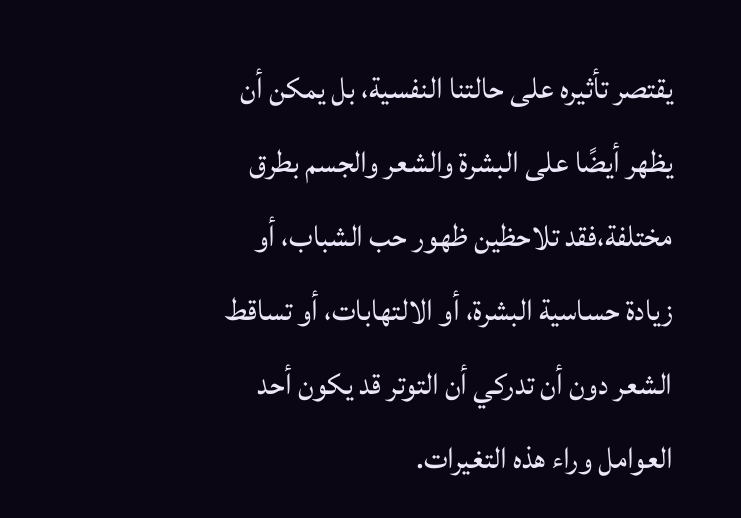يقتصر تأثيره على حالتنا النفسية، بل يمكن أن يظهر أيضًا على البشرة والشعر والجسم بطرق مختلفة،فقد تلاحظين ظهور حب الشباب، أو زيادة حساسية البشرة، أو الالتهابات، أو تساقط الشعر دون أن تدركي أن التوتر قد يكون أحد العوامل وراء هذه التغيرات.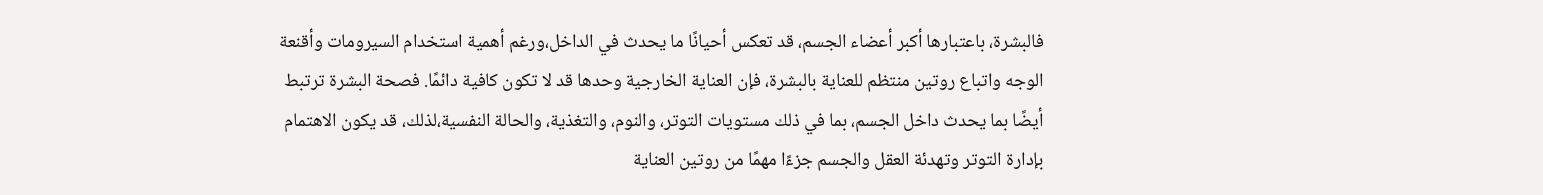فالبشرة، باعتبارها أكبر أعضاء الجسم، قد تعكس أحيانًا ما يحدث في الداخل،ورغم أهمية استخدام السيرومات وأقنعة الوجه واتباع روتين منتظم للعناية بالبشرة، فإن العناية الخارجية وحدها قد لا تكون كافية دائمًا. فصحة البشرة ترتبط أيضًا بما يحدث داخل الجسم، بما في ذلك مستويات التوتر، والنوم، والتغذية، والحالة النفسية،لذلك، قد يكون الاهتمام بإدارة التوتر وتهدئة العقل والجسم جزءًا مهمًا من روتين العناية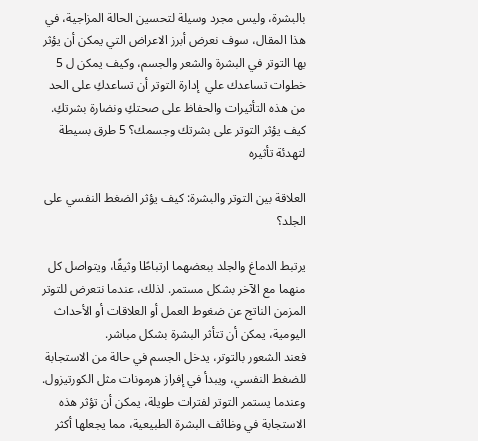بالبشرة، وليس مجرد وسيلة لتحسين الحالة المزاجية، في هذا المقال، سوف نعرض أبرز الاعراض التي يمكن أن يؤثر بها التوتر في البشرة والشعر والجسم، وكيف يمكن ل 5 خطوات تساعدك علي  إدارة التوتر أن تساعدكِ على الحد من هذه التأثيرات والحفاظ على صحتكِ ونضارة بشرتكِ.
كيف يؤثر التوتر على بشرتك وجسمك؟ 5 طرق بسيطة لتهدئة تأثيره

العلاقة بين التوتر والبشرة: كيف يؤثر الضغط النفسي على الجلد؟

يرتبط الدماغ والجلد ببعضهما ارتباطًا وثيقًا، ويتواصل كل منهما مع الآخر بشكل مستمر. لذلك، عندما نتعرض للتوتر المزمن الناتج عن ضغوط العمل أو العلاقات أو الأحداث اليومية، يمكن أن تتأثر البشرة بشكل مباشر.
فعند الشعور بالتوتر، يدخل الجسم في حالة من الاستجابة للضغط النفسي، ويبدأ في إفراز هرمونات مثل الكورتيزول. وعندما يستمر التوتر لفترات طويلة، يمكن أن تؤثر هذه الاستجابة في وظائف البشرة الطبيعية، مما يجعلها أكثر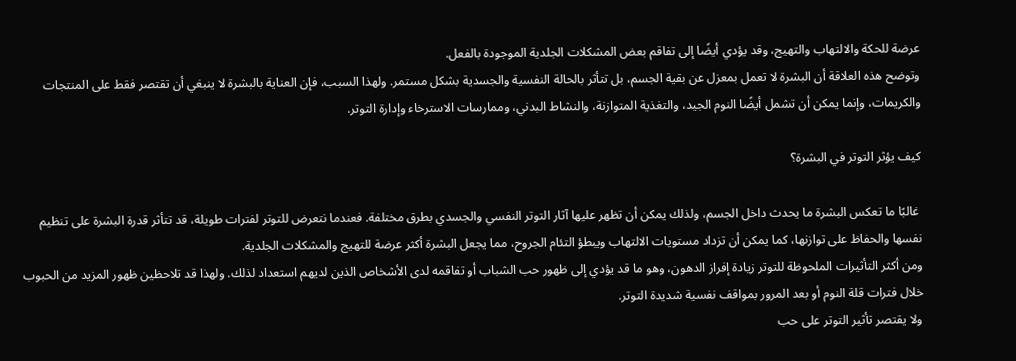عرضة للحكة والالتهاب والتهيج، وقد يؤدي أيضًا إلى تفاقم بعض المشكلات الجلدية الموجودة بالفعل.
وتوضح هذه العلاقة أن البشرة لا تعمل بمعزل عن بقية الجسم، بل تتأثر بالحالة النفسية والجسدية بشكل مستمر. ولهذا السبب، فإن العناية بالبشرة لا ينبغي أن تقتصر فقط على المنتجات والكريمات، وإنما يمكن أن تشمل أيضًا النوم الجيد، والتغذية المتوازنة، والنشاط البدني، وممارسات الاسترخاء وإدارة التوتر.

كيف يؤثر التوتر في البشرة؟

 غالبًا ما تعكس البشرة ما يحدث داخل الجسم، ولذلك يمكن أن تظهر عليها آثار التوتر النفسي والجسدي بطرق مختلفة. فعندما نتعرض للتوتر لفترات طويلة، قد تتأثر قدرة البشرة على تنظيم نفسها والحفاظ على توازنها، كما يمكن أن تزداد مستويات الالتهاب ويبطؤ التئام الجروح، مما يجعل البشرة أكثر عرضة للتهيج والمشكلات الجلدية.
ومن أكثر التأثيرات الملحوظة للتوتر زيادة إفراز الدهون، وهو ما قد يؤدي إلى ظهور حب الشباب أو تفاقمه لدى الأشخاص الذين لديهم استعداد لذلك. ولهذا قد تلاحظين ظهور المزيد من الحبوب خلال فترات قلة النوم أو بعد المرور بمواقف نفسية شديدة التوتر.
ولا يقتصر تأثير التوتر على حب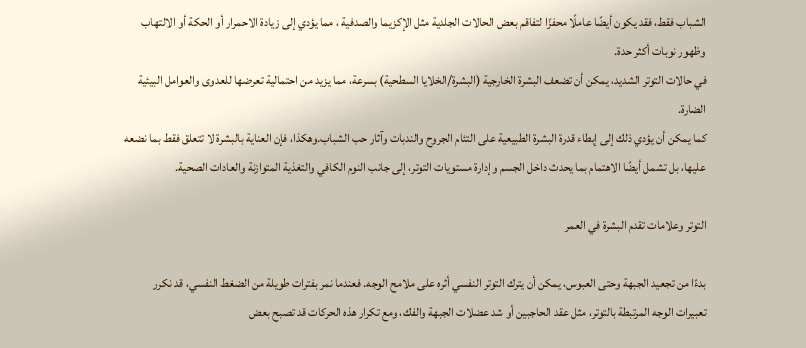الشباب فقط، فقد يكون أيضًا عاملًا محفزًا لتفاقم بعض الحالات الجلدية مثل الإكزيما والصدفية ، مما يؤدي إلى زيادة الاحمرار أو الحكة أو الالتهاب وظهور نوبات أكثر حدة.
في حالات التوتر الشديد، يمكن أن تضعف البشرة الخارجية (البشرة/الخلايا السطحية) بسرعة، مما يزيد من احتمالية تعرضها للعدوى والعوامل البيئية الضارة.
كما يمكن أن يؤدي ذلك إلى إبطاء قدرة البشرة الطبيعية على التئام الجروح والندبات وآثار حب الشباب.وهكذا، فإن العناية بالبشرة لا تتعلق فقط بما نضعه عليها، بل تشمل أيضًا الاهتمام بما يحدث داخل الجسم وإدارة مستويات التوتر، إلى جانب النوم الكافي والتغذية المتوازنة والعادات الصحية.

التوتر وعلامات تقدم البشرة في العمر

بدءًا من تجعيد الجبهة وحتى العبوس، يمكن أن يترك التوتر النفسي أثره على ملامح الوجه. فعندما نمر بفترات طويلة من الضغط النفسي، قد نكرر تعبيرات الوجه المرتبطة بالتوتر، مثل عقد الحاجبين أو شد عضلات الجبهة والفك، ومع تكرار هذه الحركات قد تصبح بعض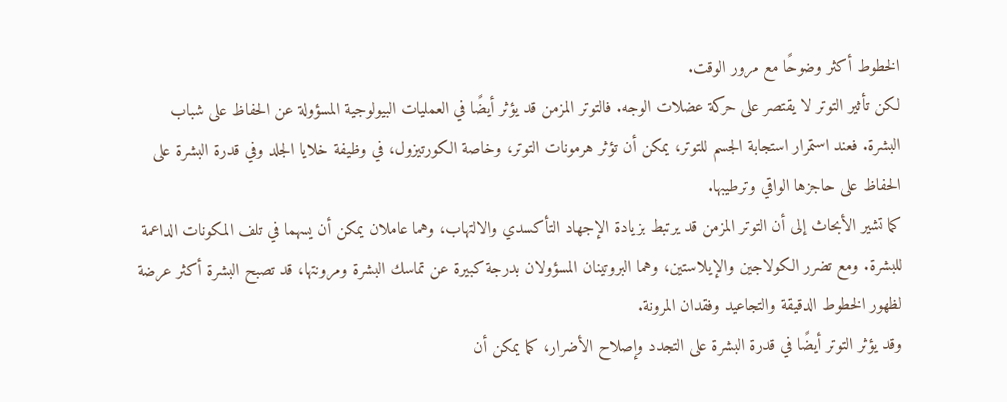الخطوط أكثر وضوحًا مع مرور الوقت.
لكن تأثير التوتر لا يقتصر على حركة عضلات الوجه. فالتوتر المزمن قد يؤثر أيضًا في العمليات البيولوجية المسؤولة عن الحفاظ على شباب البشرة. فعند استمرار استجابة الجسم للتوتر، يمكن أن تؤثر هرمونات التوتر، وخاصة الكورتيزول، في وظيفة خلايا الجلد وفي قدرة البشرة على الحفاظ على حاجزها الواقي وترطيبها.
كما تشير الأبحاث إلى أن التوتر المزمن قد يرتبط بزيادة الإجهاد التأكسدي والالتهاب، وهما عاملان يمكن أن يسهما في تلف المكونات الداعمة للبشرة. ومع تضرر الكولاجين والإيلاستين، وهما البروتينان المسؤولان بدرجة كبيرة عن تماسك البشرة ومرونتها، قد تصبح البشرة أكثر عرضة لظهور الخطوط الدقيقة والتجاعيد وفقدان المرونة.
وقد يؤثر التوتر أيضًا في قدرة البشرة على التجدد وإصلاح الأضرار، كما يمكن أن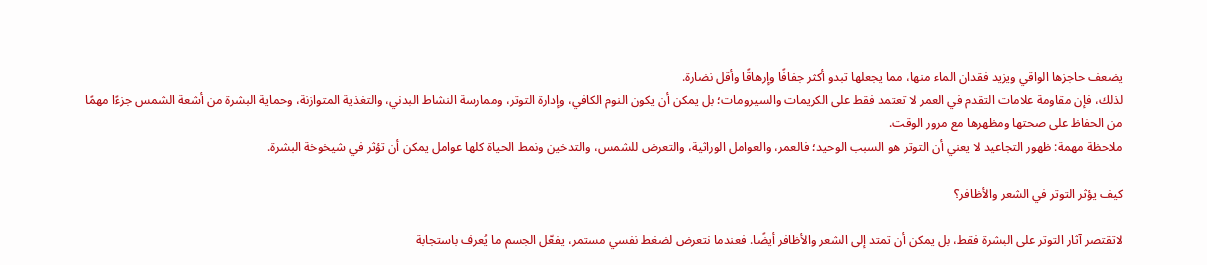يضعف حاجزها الواقي ويزيد فقدان الماء منها، مما يجعلها تبدو أكثر جفافًا وإرهاقًا وأقل نضارة.
لذلك، فإن مقاومة علامات التقدم في العمر لا تعتمد فقط على الكريمات والسيرومات؛ بل يمكن أن يكون النوم الكافي، وإدارة التوتر، وممارسة النشاط البدني، والتغذية المتوازنة، وحماية البشرة من أشعة الشمس جزءًا مهمًا من الحفاظ على صحتها ومظهرها مع مرور الوقت.
ملاحظة مهمة: ظهور التجاعيد لا يعني أن التوتر هو السبب الوحيد؛ فالعمر، والعوامل الوراثية، والتعرض للشمس، والتدخين ونمط الحياة كلها عوامل يمكن أن تؤثر في شيخوخة البشرة.

كيف يؤثر التوتر في الشعر والأظافر؟

لاتقتصر آثار التوتر على البشرة فقط، بل يمكن أن تمتد إلى الشعر والأظافر أيضًا. فعندما نتعرض لضغط نفسي مستمر، يفعّل الجسم ما يُعرف باستجابة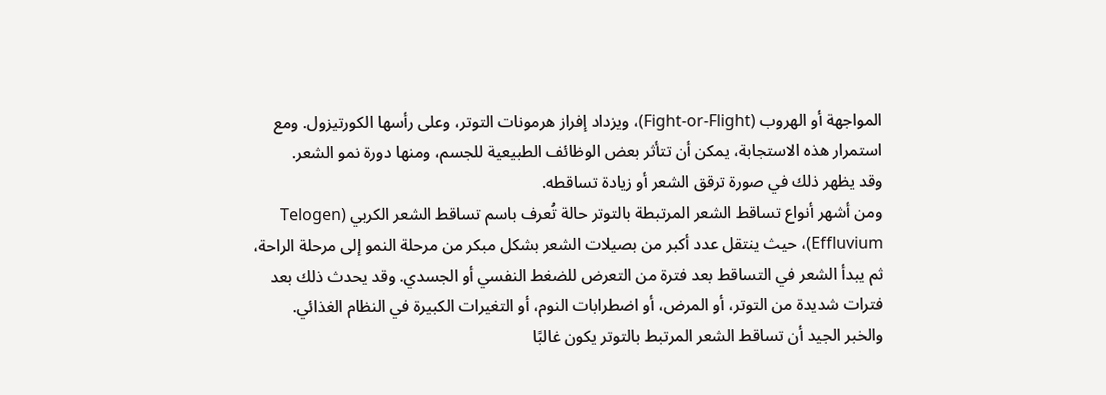المواجهة أو الهروب (Fight-or-Flight)، ويزداد إفراز هرمونات التوتر، وعلى رأسها الكورتيزول. ومع استمرار هذه الاستجابة، يمكن أن تتأثر بعض الوظائف الطبيعية للجسم، ومنها دورة نمو الشعر.
وقد يظهر ذلك في صورة ترقق الشعر أو زيادة تساقطه.
ومن أشهر أنواع تساقط الشعر المرتبطة بالتوتر حالة تُعرف باسم تساقط الشعر الكربي (Telogen Effluvium)، حيث ينتقل عدد أكبر من بصيلات الشعر بشكل مبكر من مرحلة النمو إلى مرحلة الراحة، ثم يبدأ الشعر في التساقط بعد فترة من التعرض للضغط النفسي أو الجسدي. وقد يحدث ذلك بعد فترات شديدة من التوتر، أو المرض، أو اضطرابات النوم، أو التغيرات الكبيرة في النظام الغذائي.
والخبر الجيد أن تساقط الشعر المرتبط بالتوتر يكون غالبًا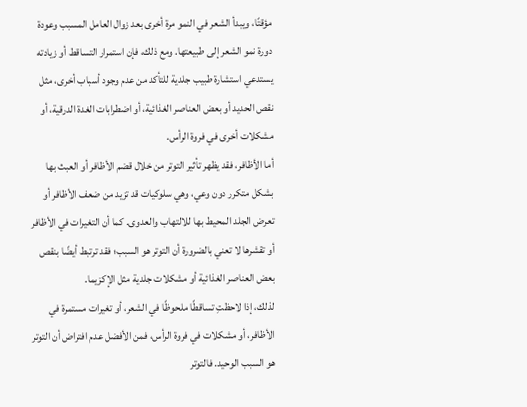مؤقتًا، ويبدأ الشعر في النمو مرة أخرى بعد زوال العامل المسبب وعودة دورة نمو الشعر إلى طبيعتها. ومع ذلك، فإن استمرار التساقط أو زيادته يستدعي استشارة طبيب جلدية للتأكد من عدم وجود أسباب أخرى، مثل نقص الحديد أو بعض العناصر الغذائية، أو اضطرابات الغدة الدرقية، أو مشكلات أخرى في فروة الرأس.
أما الأظافر، فقد يظهر تأثير التوتر من خلال قضم الأظافر أو العبث بها بشكل متكرر دون وعي، وهي سلوكيات قد تزيد من ضعف الأظافر أو تعرض الجلد المحيط بها للالتهاب والعدوى. كما أن التغيرات في الأظافر أو تقشرها لا تعني بالضرورة أن التوتر هو السبب؛ فقد ترتبط أيضًا بنقص بعض العناصر الغذائية أو مشكلات جلدية مثل الإكزيما.
لذلك، إذا لاحظتِ تساقطًا ملحوظًا في الشعر، أو تغيرات مستمرة في الأظافر، أو مشكلات في فروة الرأس، فمن الأفضل عدم افتراض أن التوتر هو السبب الوحيد. فالتوتر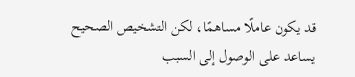قد يكون عاملًا مساهمًا، لكن التشخيص الصحيح يساعد على الوصول إلى السبب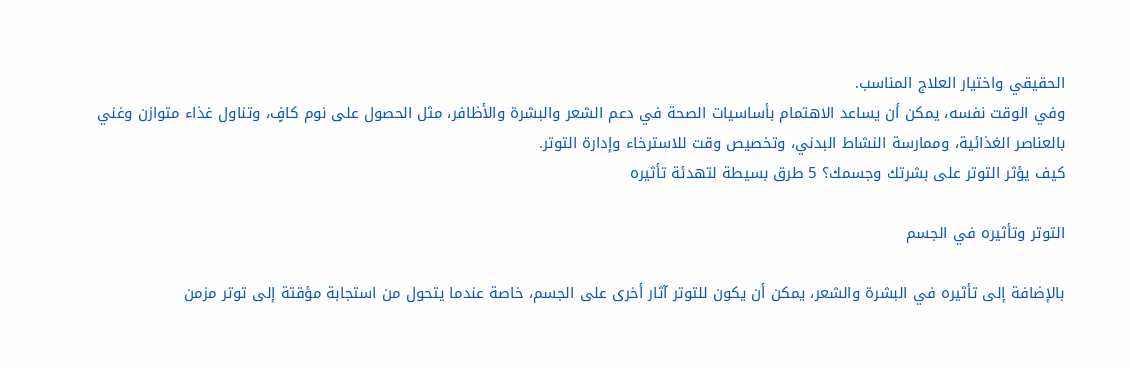الحقيقي واختيار العلاج المناسب.
وفي الوقت نفسه، يمكن أن يساعد الاهتمام بأساسيات الصحة في دعم الشعر والبشرة والأظافر، مثل الحصول على نوم كافٍ، وتناول غذاء متوازن وغني بالعناصر الغذائية، وممارسة النشاط البدني، وتخصيص وقت للاسترخاء وإدارة التوتر.
كيف يؤثر التوتر على بشرتك وجسمك؟ 5 طرق بسيطة لتهدئة تأثيره

التوتر وتأثيره في الجسم

بالإضافة إلى تأثيره في البشرة والشعر، يمكن أن يكون للتوتر آثار أخرى على الجسم، خاصة عندما يتحول من استجابة مؤقتة إلى توتر مزمن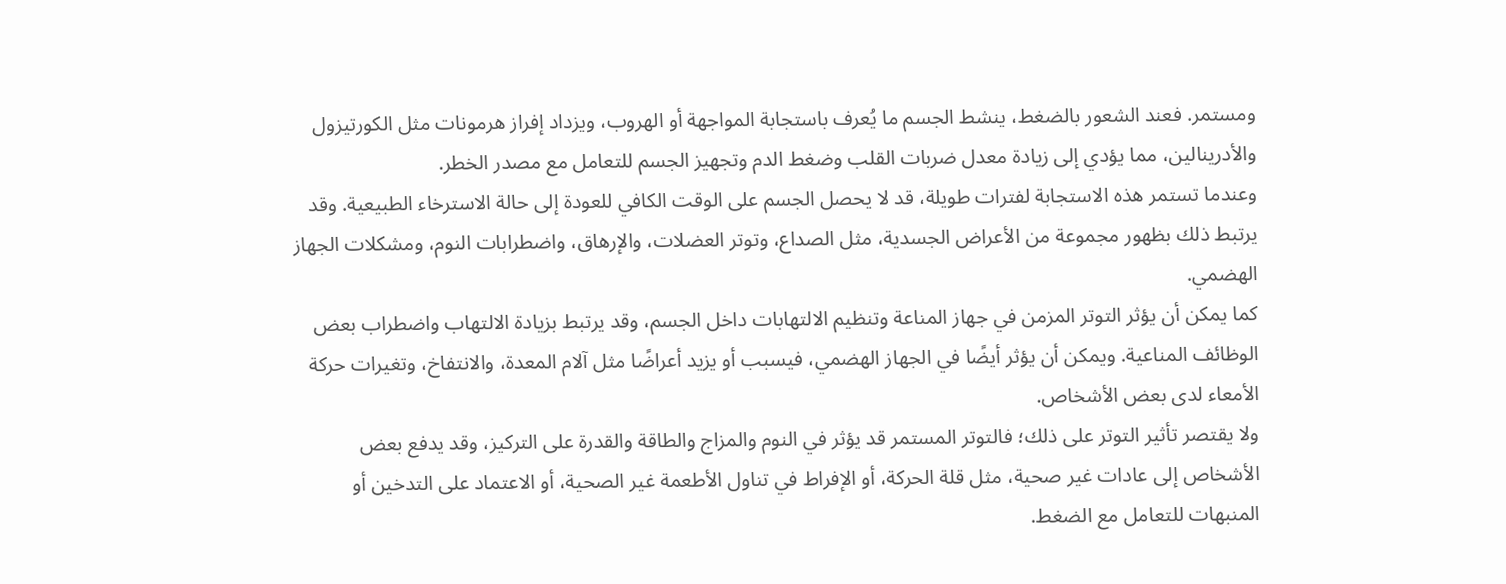ومستمر. فعند الشعور بالضغط، ينشط الجسم ما يُعرف باستجابة المواجهة أو الهروب، ويزداد إفراز هرمونات مثل الكورتيزول والأدرينالين، مما يؤدي إلى زيادة معدل ضربات القلب وضغط الدم وتجهيز الجسم للتعامل مع مصدر الخطر.
وعندما تستمر هذه الاستجابة لفترات طويلة، قد لا يحصل الجسم على الوقت الكافي للعودة إلى حالة الاسترخاء الطبيعية. وقد يرتبط ذلك بظهور مجموعة من الأعراض الجسدية، مثل الصداع، وتوتر العضلات، والإرهاق، واضطرابات النوم، ومشكلات الجهاز الهضمي.
كما يمكن أن يؤثر التوتر المزمن في جهاز المناعة وتنظيم الالتهابات داخل الجسم، وقد يرتبط بزيادة الالتهاب واضطراب بعض الوظائف المناعية. ويمكن أن يؤثر أيضًا في الجهاز الهضمي، فيسبب أو يزيد أعراضًا مثل آلام المعدة، والانتفاخ، وتغيرات حركة الأمعاء لدى بعض الأشخاص.
ولا يقتصر تأثير التوتر على ذلك؛ فالتوتر المستمر قد يؤثر في النوم والمزاج والطاقة والقدرة على التركيز، وقد يدفع بعض الأشخاص إلى عادات غير صحية، مثل قلة الحركة، أو الإفراط في تناول الأطعمة غير الصحية، أو الاعتماد على التدخين أو المنبهات للتعامل مع الضغط.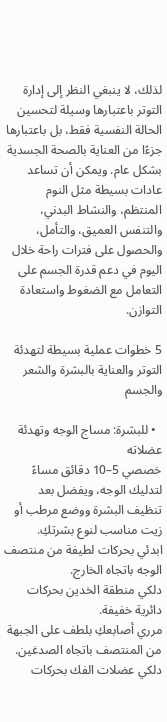لذلك، لا ينبغي النظر إلى إدارة التوتر باعتبارها وسيلة لتحسين الحالة النفسية فقط، بل باعتبارها جزءًا من العناية بالصحة الجسدية بشكل عام. ويمكن أن تساعد عادات بسيطة مثل النوم المنتظم، والنشاط البدني، والتنفس العميق، والتأمل، والحصول على فترات راحة خلال اليوم في دعم قدرة الجسم على التعامل مع الضغوط واستعادة التوازن.

5 خطوات عملية بسيطة لتهدئة التوتر والعناية بالبشرة والشعر والجسم

  • للبشرة: مساج الوجه وتهدئة عضلاته
خصصي 5–10 دقائق مساءً لتدليك الوجه، ويفضل بعد تنظيف البشرة ووضع مرطب أو زيت مناسب لنوع بشرتكِ.
ابدئي بحركات لطيفة من منتصف الوجه باتجاه الخارج.
دلكي منطقة الخدين بحركات دائرية خفيفة.
مرري أصابعكِ بلطف على الجبهة من المنتصف باتجاه الصدغين.
دلكي عضلات الفك بحركات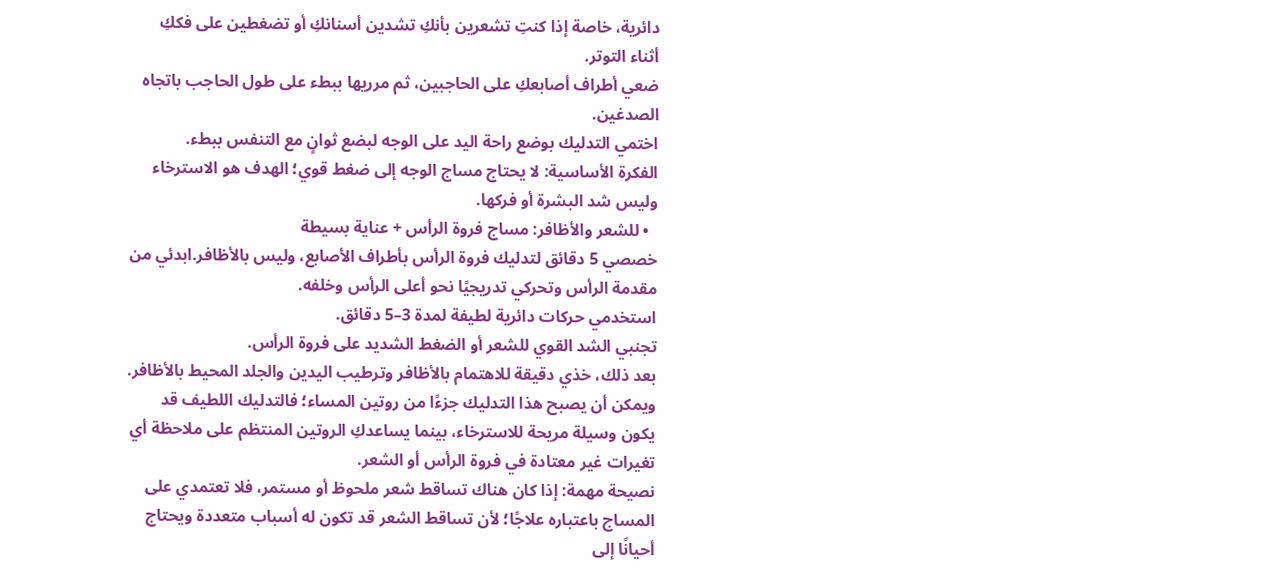دائرية، خاصة إذا كنتِ تشعرين بأنكِ تشدين أسنانكِ أو تضغطين على فككِ أثناء التوتر.
ضعي أطراف أصابعكِ على الحاجبين، ثم مرريها ببطء على طول الحاجب باتجاه الصدغين.
اختمي التدليك بوضع راحة اليد على الوجه لبضع ثوانٍ مع التنفس ببطء.
الفكرة الأساسية: لا يحتاج مساج الوجه إلى ضغط قوي؛ الهدف هو الاسترخاء وليس شد البشرة أو فركها.
  • للشعر والأظافر: مساج فروة الرأس + عناية بسيطة
خصصي 5 دقائق لتدليك فروة الرأس بأطراف الأصابع، وليس بالأظافر.ابدئي من مقدمة الرأس وتحركي تدريجيًا نحو أعلى الرأس وخلفه.
استخدمي حركات دائرية لطيفة لمدة 3–5 دقائق.
تجنبي الشد القوي للشعر أو الضغط الشديد على فروة الرأس.
بعد ذلك، خذي دقيقة للاهتمام بالأظافر وترطيب اليدين والجلد المحيط بالأظافر.
ويمكن أن يصبح هذا التدليك جزءًا من روتين المساء؛ فالتدليك اللطيف قد يكون وسيلة مريحة للاسترخاء، بينما يساعدكِ الروتين المنتظم على ملاحظة أي تغيرات غير معتادة في فروة الرأس أو الشعر.
نصيحة مهمة: إذا كان هناك تساقط شعر ملحوظ أو مستمر، فلا تعتمدي على المساج باعتباره علاجًا؛ لأن تساقط الشعر قد تكون له أسباب متعددة ويحتاج أحيانًا إلى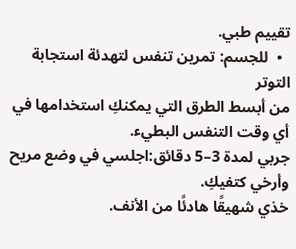تقييم طبي.
  •  للجسم: تمرين تنفس لتهدئة استجابة التوتر
من أبسط الطرق التي يمكنكِ استخدامها في أي وقت التنفس البطيء.
جربي لمدة 3–5 دقائق:اجلسي في وضع مريح وأرخي كتفيكِ.
خذي شهيقًا هادئًا من الأنف.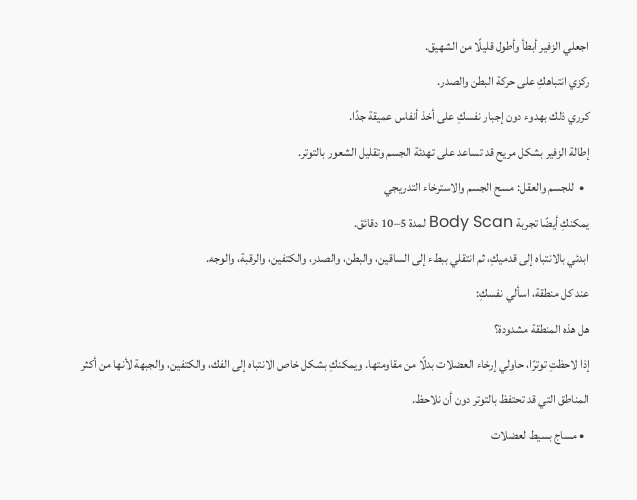اجعلي الزفير أبطأ وأطول قليلًا من الشهيق.
ركزي انتباهكِ على حركة البطن والصدر.
كرري ذلك بهدوء دون إجبار نفسكِ على أخذ أنفاس عميقة جدًا.
إطالة الزفير بشكل مريح قد تساعد على تهدئة الجسم وتقليل الشعور بالتوتر.
  •  للجسم والعقل: مسح الجسم والاسترخاء التدريجي
يمكنكِ أيضًا تجربة Body Scan لمدة 5–10 دقائق.
ابدئي بالانتباه إلى قدميكِ، ثم انتقلي ببطء إلى الساقين، والبطن، والصدر، والكتفين، والرقبة، والوجه.
عند كل منطقة، اسألي نفسكِ:
هل هذه المنطقة مشدودة؟
إذا لاحظتِ توترًا، حاولي إرخاء العضلات بدلًا من مقاومتها. ويمكنكِ بشكل خاص الانتباه إلى الفك، والكتفين، والجبهة لأنها من أكثر المناطق التي قد تحتفظ بالتوتر دون أن نلاحظ.
  • مساج بسيط لعضلات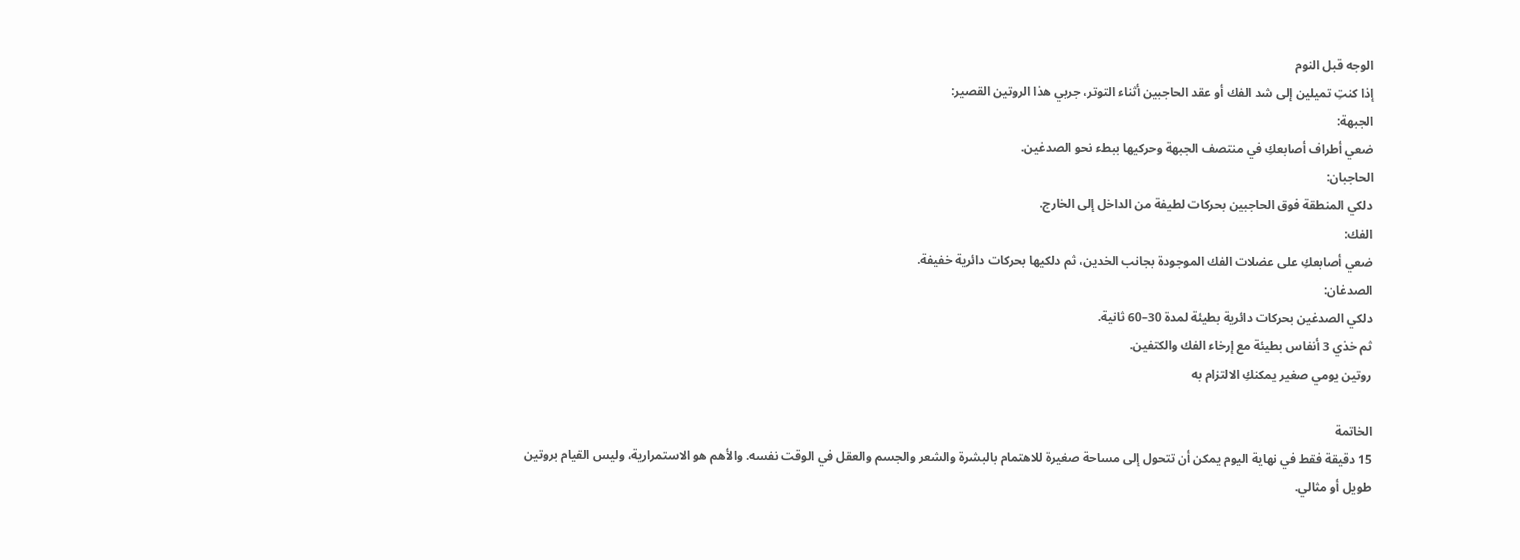الوجه قبل النوم
إذا كنتِ تميلين إلى شد الفك أو عقد الحاجبين أثناء التوتر، جربي هذا الروتين القصير:
الجبهة:
ضعي أطراف أصابعكِ في منتصف الجبهة وحركيها ببطء نحو الصدغين.
الحاجبان:
دلكي المنطقة فوق الحاجبين بحركات لطيفة من الداخل إلى الخارج.
الفك:
ضعي أصابعكِ على عضلات الفك الموجودة بجانب الخدين، ثم دلكيها بحركات دائرية خفيفة.
الصدغان:
دلكي الصدغين بحركات دائرية بطيئة لمدة 30–60 ثانية.
ثم خذي 3 أنفاس بطيئة مع إرخاء الفك والكتفين.
روتين يومي صغير يمكنكِ الالتزام به

الخاتمة
15 دقيقة فقط في نهاية اليوم يمكن أن تتحول إلى مساحة صغيرة للاهتمام بالبشرة والشعر والجسم والعقل في الوقت نفسه. والأهم هو الاستمرارية، وليس القيام بروتين طويل أو مثالي.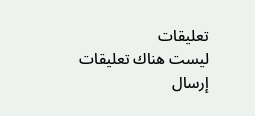تعليقات
ليست هناك تعليقات
إرسال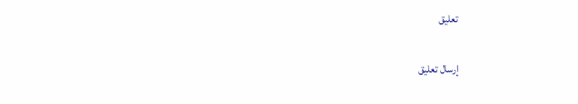تعليق

إرسال تعليق